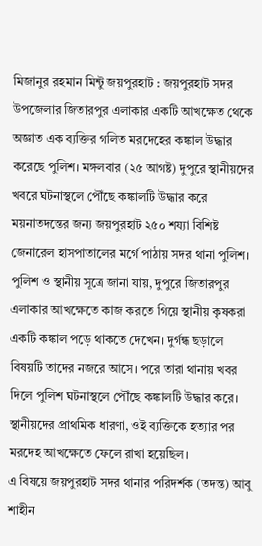মিজানুর রহমান মিন্টু জয়পুরহাট : জয়পুরহাট সদর উপজেলার জিতারপুর এলাকার একটি আখক্ষেত থেকে অজ্ঞাত এক ব্যক্তির গলিত মরদেহের কঙ্কাল উদ্ধার করেছে পুলিশ। মঙ্গলবার (২৫ আগষ্ট) দুপুরে স্থানীয়দের খবরে ঘটনাস্থলে পৌঁছে কঙ্কালটি উদ্ধার করে ময়নাতদন্তের জন্য জয়পুরহাট ২৫০ শয্যা বিশিষ্ট জেনারেল হাসপাতালের মর্গে পাঠায় সদর থানা পুলিশ।
পুলিশ ও স্থানীয় সূত্রে জানা যায়, দুপুরে জিতারপুর এলাকার আখক্ষেতে কাজ করতে গিয়ে স্থানীয় কৃষকরা একটি কঙ্কাল পড়ে থাকতে দেখেন। দুর্গন্ধ ছড়ালে বিষয়টি তাদের নজরে আসে। পরে তারা থানায় খবর দিলে পুলিশ ঘটনাস্থলে পৌঁছে কঙ্কালটি উদ্ধার করে। স্থানীয়দের প্রাথমিক ধারণা, ওই ব্যক্তিকে হত্যার পর মরদেহ আখক্ষেতে ফেলে রাখা হয়েছিল।
এ বিষয়ে জয়পুরহাট সদর থানার পরিদর্শক (তদন্ত) আবু শাহীন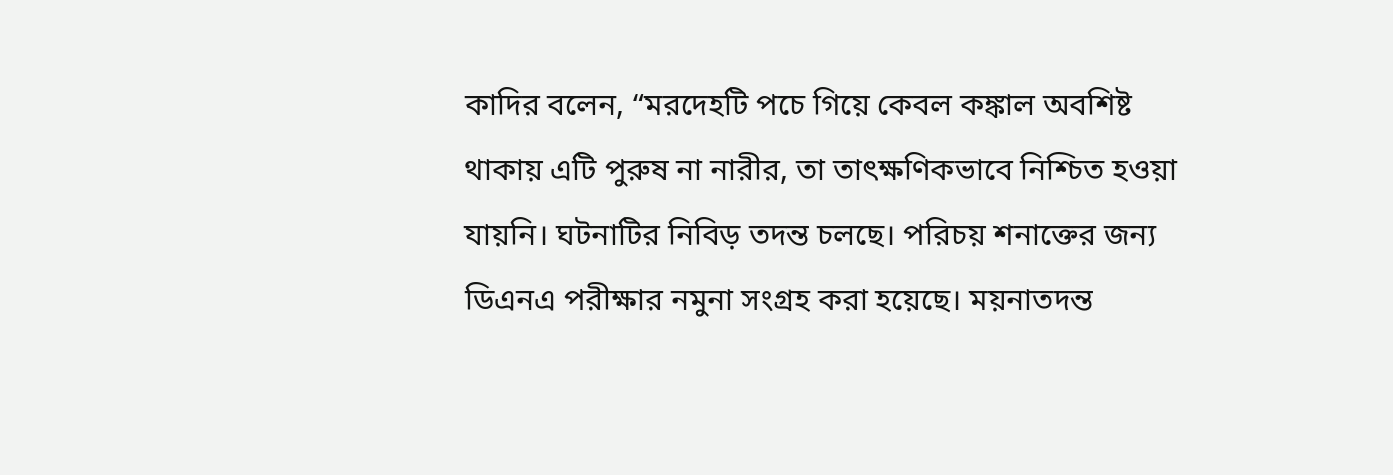কাদির বলেন, “মরদেহটি পচে গিয়ে কেবল কঙ্কাল অবশিষ্ট থাকায় এটি পুরুষ না নারীর, তা তাৎক্ষণিকভাবে নিশ্চিত হওয়া যায়নি। ঘটনাটির নিবিড় তদন্ত চলছে। পরিচয় শনাক্তের জন্য ডিএনএ পরীক্ষার নমুনা সংগ্রহ করা হয়েছে। ময়নাতদন্ত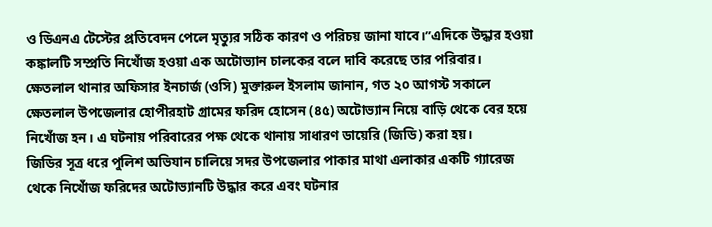ও ডিএনএ টেস্টের প্রতিবেদন পেলে মৃত্যুর সঠিক কারণ ও পরিচয় জানা যাবে।”এদিকে উদ্ধার হওয়া কঙ্কালটি সম্প্রতি নিখোঁজ হওয়া এক অটোভ্যান চালকের বলে দাবি করেছে তার পরিবার।
ক্ষেতলাল থানার অফিসার ইনচার্জ (ওসি) মুক্তারুল ইসলাম জানান, গত ২০ আগস্ট সকালে ক্ষেতলাল উপজেলার হোপীরহাট গ্রামের ফরিদ হোসেন (৪৫) অটোভ্যান নিয়ে বাড়ি থেকে বের হয়ে নিখোঁজ হন। এ ঘটনায় পরিবারের পক্ষ থেকে থানায় সাধারণ ডায়েরি (জিডি) করা হয়।
জিডির সূত্র ধরে পুলিশ অভিযান চালিয়ে সদর উপজেলার পাকার মাথা এলাকার একটি গ্যারেজ থেকে নিখোঁজ ফরিদের অটোভ্যানটি উদ্ধার করে এবং ঘটনার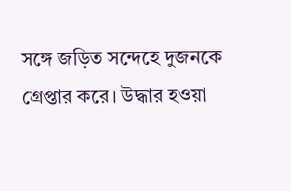সঙ্গে জড়িত সন্দেহে দুজনকে গ্রেপ্তার করে। উদ্ধার হওয়া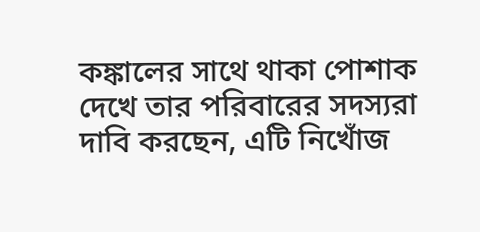কঙ্কালের সাথে থাকা পোশাক দেখে তার পরিবারের সদস্যরা দাবি করছেন, এটি নিখোঁজ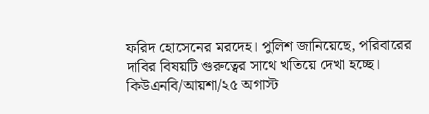ফরিদ হোসেনের মরদেহ। পুলিশ জানিয়েছে, পরিবারের দাবির বিষয়টি গুরুত্বের সাথে খতিয়ে দেখা হচ্ছে।
কিউএনবি/আয়শা/২৫ অগাস্ট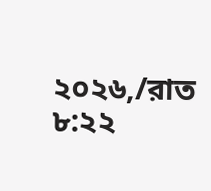২০২৬,/রাত ৮:২২